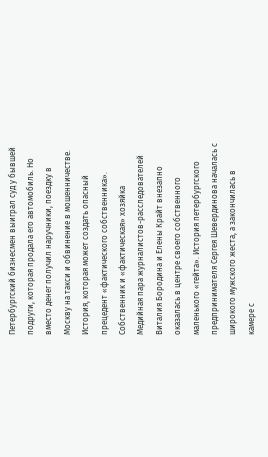Петербургский бизнесмен выиграл суд у бывшей подруги, которая продала его автомобиль. Но вместо денег получил наручники, поездку в Москву на такси и обвинение в мошенничестве. История, которая может создать опасный прецедент «фактического собственника».
Собственник и «фактическая» хозяйка
Медийная пара журналистов-расследователей Виталия Бородина и Елены Крайт внезапно оказалась в центре своего собственного маленького «гейта». История петербургского предпринимателя Сергея Шевердинова началась с широкого мужского жеста, а закончилась в камере с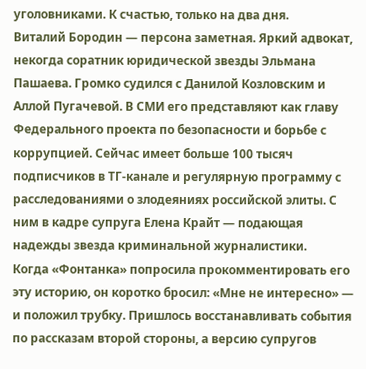уголовниками. К счастью, только на два дня.
Виталий Бородин — персона заметная. Яркий адвокат, некогда соратник юридической звезды Эльмана Пашаева. Громко судился с Данилой Козловским и Аллой Пугачевой. В СМИ его представляют как главу Федерального проекта по безопасности и борьбе с коррупцией. Сейчас имеет больше 100 тысяч подписчиков в ТГ-канале и регулярную программу с расследованиями о злодеяниях российской элиты. С ним в кадре супруга Елена Крайт — подающая надежды звезда криминальной журналистики.
Когда «Фонтанка» попросила прокомментировать его эту историю, он коротко бросил: «Мне не интересно» — и положил трубку. Пришлось восстанавливать события по рассказам второй стороны, а версию супругов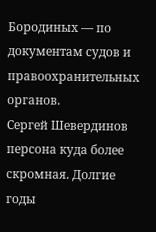Бородиных — по документам судов и правоохранительных органов.
Сергей Шевердинов персона куда более скромная. Долгие годы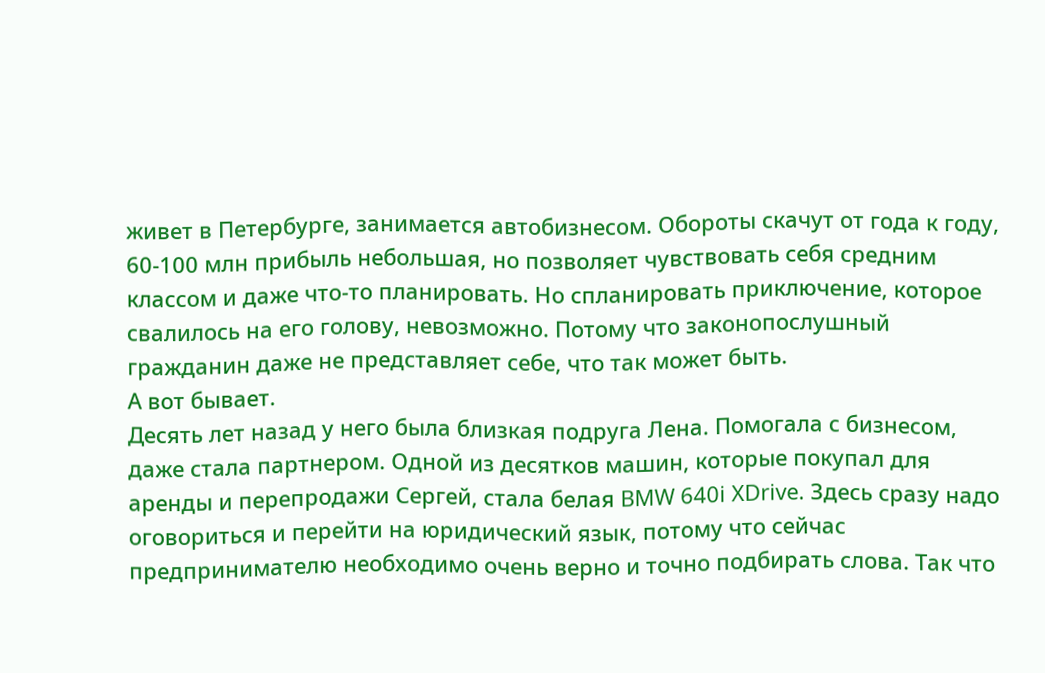живет в Петербурге, занимается автобизнесом. Обороты скачут от года к году, 60-100 млн прибыль небольшая, но позволяет чувствовать себя средним классом и даже что-то планировать. Но спланировать приключение, которое свалилось на его голову, невозможно. Потому что законопослушный гражданин даже не представляет себе, что так может быть.
А вот бывает.
Десять лет назад у него была близкая подруга Лена. Помогала с бизнесом, даже стала партнером. Одной из десятков машин, которые покупал для аренды и перепродажи Сергей, стала белая BMW 640i XDrive. Здесь сразу надо оговориться и перейти на юридический язык, потому что сейчас предпринимателю необходимо очень верно и точно подбирать слова. Так что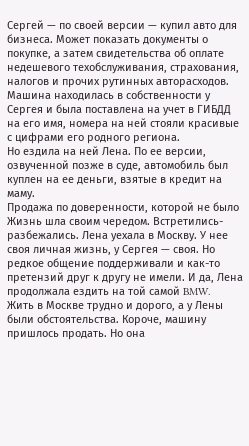Сергей — по своей версии — купил авто для бизнеса. Может показать документы о покупке, а затем свидетельства об оплате недешевого техобслуживания, страхования, налогов и прочих рутинных авторасходов.
Машина находилась в собственности у Сергея и была поставлена на учет в ГИБДД на его имя, номера на ней стояли красивые с цифрами его родного региона.
Но ездила на ней Лена. По ее версии, озвученной позже в суде, автомобиль был куплен на ее деньги, взятые в кредит на маму.
Продажа по доверенности, которой не было
Жизнь шла своим чередом. Встретились-разбежались. Лена уехала в Москву. У нее своя личная жизнь, у Сергея — своя. Но редкое общение поддерживали и как-то претензий друг к другу не имели. И да, Лена продолжала ездить на той самой BMW.
Жить в Москве трудно и дорого, а у Лены были обстоятельства. Короче, машину пришлось продать. Но она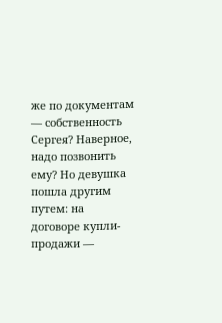же по документам — собственность Сергея? Наверное, надо позвонить ему? Но девушка пошла другим путем: на договоре купли-продажи —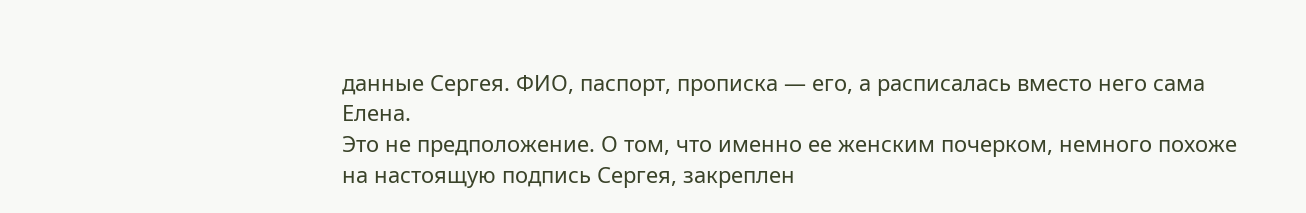данные Сергея. ФИО, паспорт, прописка — его, а расписалась вместо него сама Елена.
Это не предположение. О том, что именно ее женским почерком, немного похоже на настоящую подпись Сергея, закреплен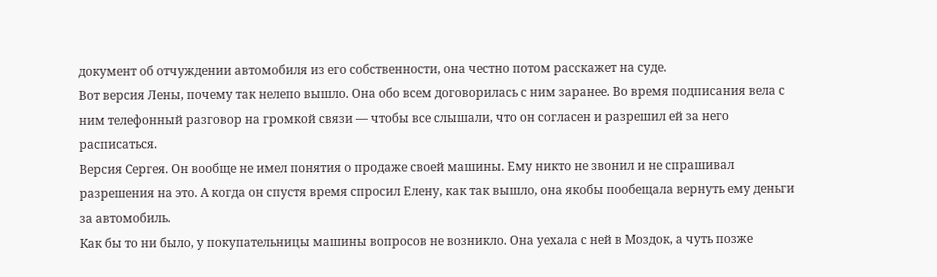документ об отчуждении автомобиля из его собственности, она честно потом расскажет на суде.
Вот версия Лены, почему так нелепо вышло. Она обо всем договорилась с ним заранее. Во время подписания вела с ним телефонный разговор на громкой связи — чтобы все слышали, что он согласен и разрешил ей за него расписаться.
Версия Сергея. Он вообще не имел понятия о продаже своей машины. Ему никто не звонил и не спрашивал разрешения на это. А когда он спустя время спросил Елену, как так вышло, она якобы пообещала вернуть ему деньги за автомобиль.
Как бы то ни было, у покупательницы машины вопросов не возникло. Она уехала с ней в Моздок, а чуть позже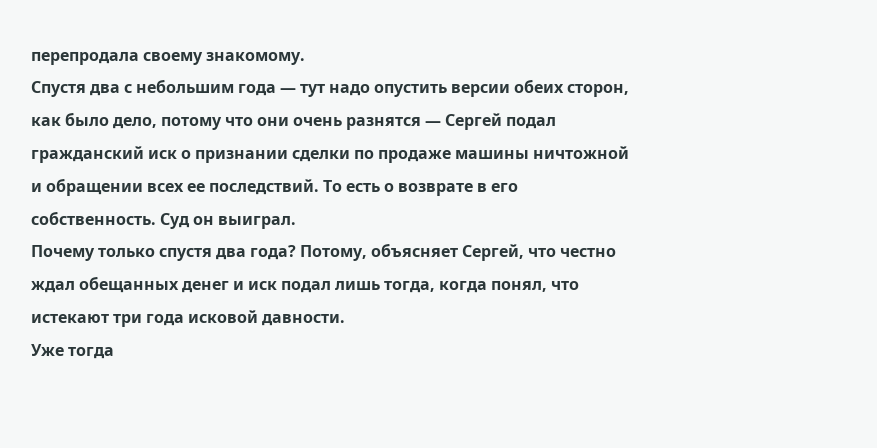перепродала своему знакомому.
Спустя два с небольшим года — тут надо опустить версии обеих сторон, как было дело, потому что они очень разнятся — Сергей подал гражданский иск о признании сделки по продаже машины ничтожной и обращении всех ее последствий. То есть о возврате в его собственность. Суд он выиграл.
Почему только спустя два года? Потому, объясняет Сергей, что честно ждал обещанных денег и иск подал лишь тогда, когда понял, что истекают три года исковой давности.
Уже тогда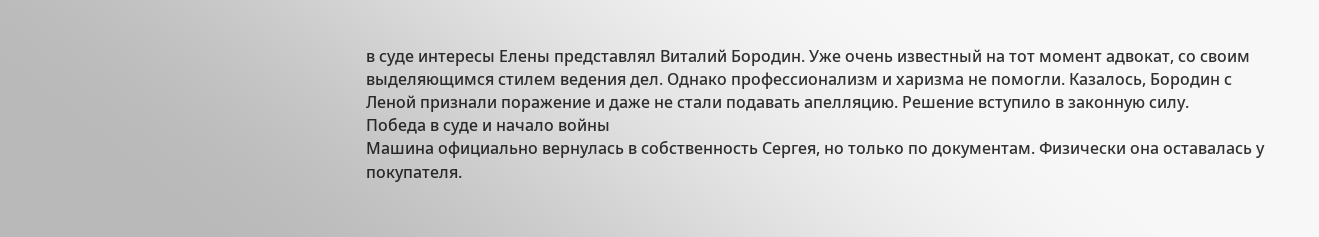в суде интересы Елены представлял Виталий Бородин. Уже очень известный на тот момент адвокат, со своим выделяющимся стилем ведения дел. Однако профессионализм и харизма не помогли. Казалось, Бородин с Леной признали поражение и даже не стали подавать апелляцию. Решение вступило в законную силу.
Победа в суде и начало войны
Машина официально вернулась в собственность Сергея, но только по документам. Физически она оставалась у покупателя.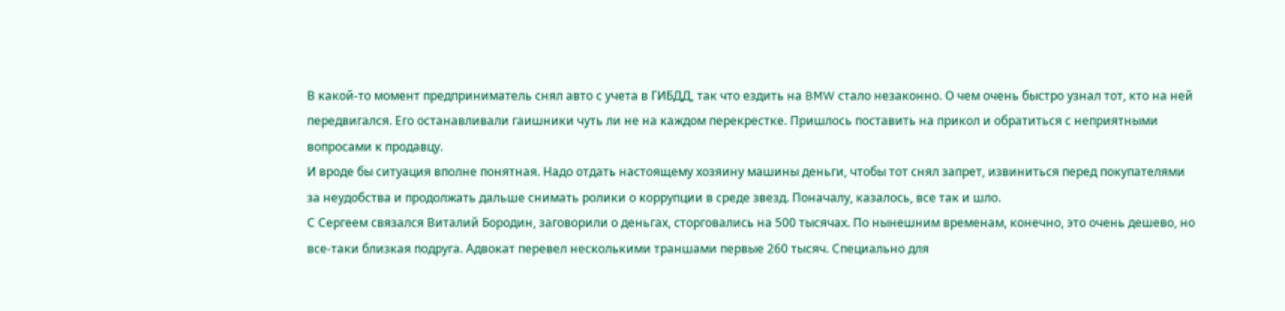В какой-то момент предприниматель снял авто с учета в ГИБДД, так что ездить на BMW стало незаконно. О чем очень быстро узнал тот, кто на ней передвигался. Его останавливали гаишники чуть ли не на каждом перекрестке. Пришлось поставить на прикол и обратиться с неприятными вопросами к продавцу.
И вроде бы ситуация вполне понятная. Надо отдать настоящему хозяину машины деньги, чтобы тот снял запрет, извиниться перед покупателями за неудобства и продолжать дальше снимать ролики о коррупции в среде звезд. Поначалу, казалось, все так и шло.
С Сергеем связался Виталий Бородин, заговорили о деньгах, сторговались на 500 тысячах. По нынешним временам, конечно, это очень дешево, но все-таки близкая подруга. Адвокат перевел несколькими траншами первые 260 тысяч. Специально для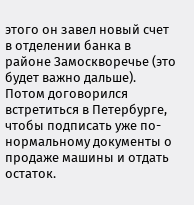этого он завел новый счет в отделении банка в районе Замоскворечье (это будет важно дальше). Потом договорился встретиться в Петербурге, чтобы подписать уже по-нормальному документы о продаже машины и отдать остаток.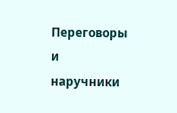Переговоры и наручники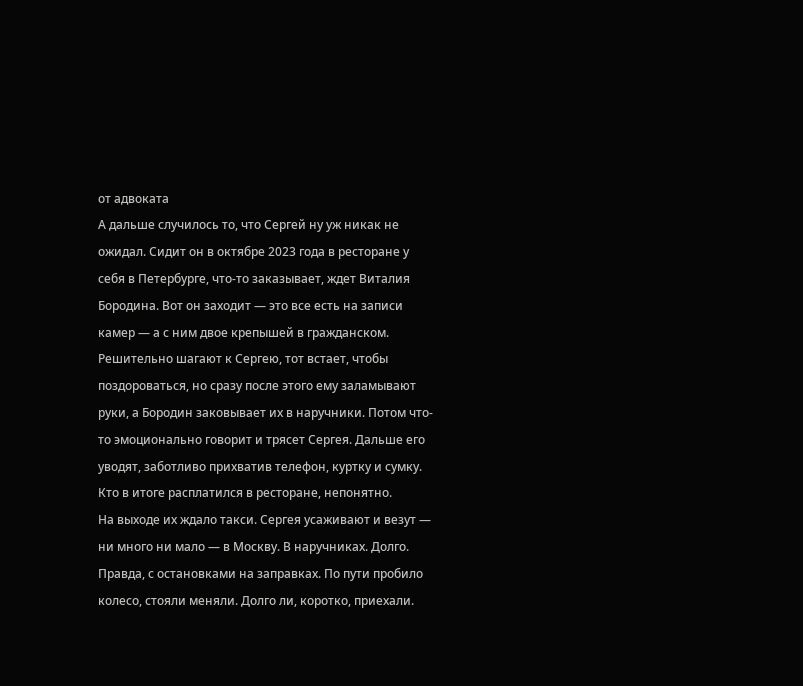от адвоката
А дальше случилось то, что Сергей ну уж никак не ожидал. Сидит он в октябре 2023 года в ресторане у себя в Петербурге, что-то заказывает, ждет Виталия Бородина. Вот он заходит — это все есть на записи камер — а с ним двое крепышей в гражданском. Решительно шагают к Сергею, тот встает, чтобы поздороваться, но сразу после этого ему заламывают руки, а Бородин заковывает их в наручники. Потом что-то эмоционально говорит и трясет Сергея. Дальше его уводят, заботливо прихватив телефон, куртку и сумку. Кто в итоге расплатился в ресторане, непонятно.
На выходе их ждало такси. Сергея усаживают и везут — ни много ни мало — в Москву. В наручниках. Долго. Правда, с остановками на заправках. По пути пробило колесо, стояли меняли. Долго ли, коротко, приехали.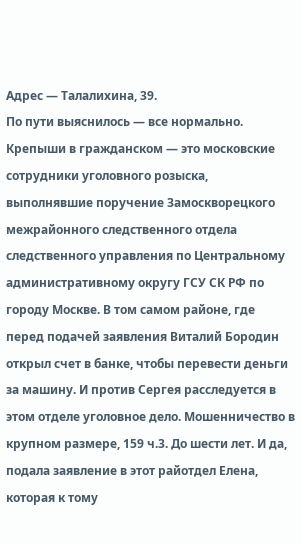Адрес — Талалихина, 39.
По пути выяснилось — все нормально. Крепыши в гражданском — это московские сотрудники уголовного розыска, выполнявшие поручение Замоскворецкого межрайонного следственного отдела следственного управления по Центральному административному округу ГСУ СК РФ по городу Москве. В том самом районе, где перед подачей заявления Виталий Бородин открыл счет в банке, чтобы перевести деньги за машину. И против Сергея расследуется в этом отделе уголовное дело. Мошенничество в крупном размере, 159 ч.3. До шести лет. И да, подала заявление в этот райотдел Елена, которая к тому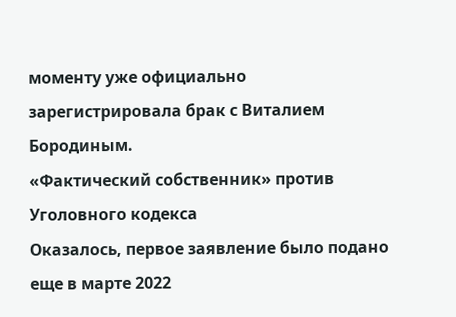моменту уже официально зарегистрировала брак с Виталием Бородиным.
«Фактический собственник» против Уголовного кодекса
Оказалось, первое заявление было подано еще в марте 2022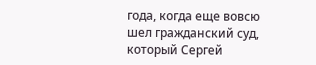года, когда еще вовсю шел гражданский суд, который Сергей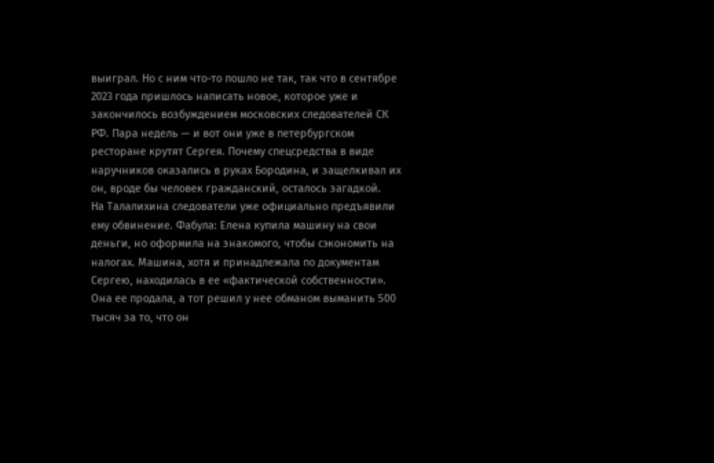выиграл. Но с ним что-то пошло не так, так что в сентябре 2023 года пришлось написать новое, которое уже и закончилось возбуждением московских следователей СК РФ. Пара недель — и вот они уже в петербургском ресторане крутят Сергея. Почему спецсредства в виде наручников оказались в руках Бородина, и защелкивал их он, вроде бы человек гражданский, осталось загадкой.
На Талалихина следователи уже официально предъявили ему обвинение. Фабула: Елена купила машину на свои деньги, но оформила на знакомого, чтобы сэкономить на налогах. Машина, хотя и принадлежала по документам Сергею, находилась в ее «фактической собственности». Она ее продала, а тот решил у нее обманом выманить 500 тысяч за то, что он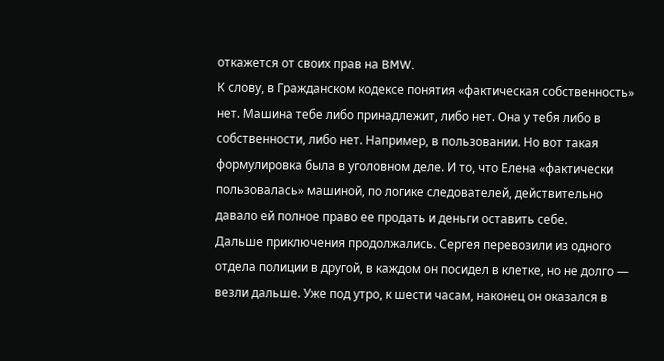откажется от своих прав на BMW.
К слову, в Гражданском кодексе понятия «фактическая собственность» нет. Машина тебе либо принадлежит, либо нет. Она у тебя либо в собственности, либо нет. Например, в пользовании. Но вот такая формулировка была в уголовном деле. И то, что Елена «фактически пользовалась» машиной, по логике следователей, действительно давало ей полное право ее продать и деньги оставить себе.
Дальше приключения продолжались. Сергея перевозили из одного отдела полиции в другой, в каждом он посидел в клетке, но не долго — везли дальше. Уже под утро, к шести часам, наконец он оказался в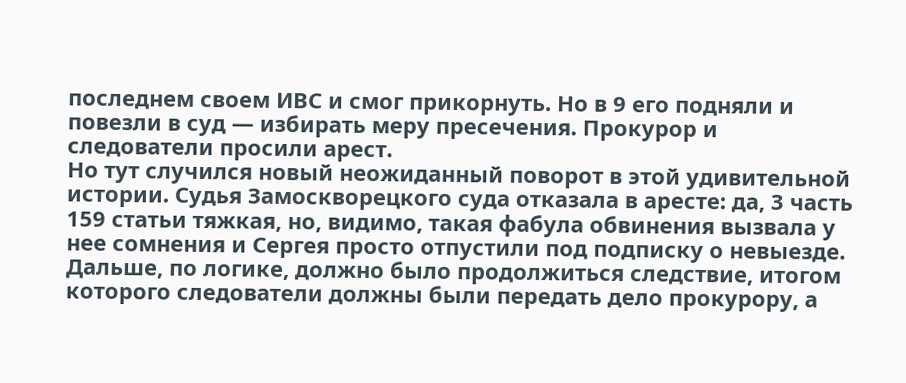последнем своем ИВС и смог прикорнуть. Но в 9 его подняли и повезли в суд — избирать меру пресечения. Прокурор и следователи просили арест.
Но тут случился новый неожиданный поворот в этой удивительной истории. Судья Замоскворецкого суда отказала в аресте: да, 3 часть 159 статьи тяжкая, но, видимо, такая фабула обвинения вызвала у нее сомнения и Сергея просто отпустили под подписку о невыезде.
Дальше, по логике, должно было продолжиться следствие, итогом которого следователи должны были передать дело прокурору, а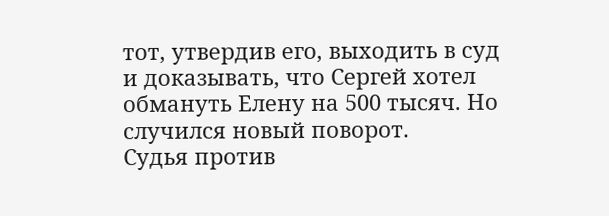тот, утвердив его, выходить в суд и доказывать, что Сергей хотел обмануть Елену на 500 тысяч. Но случился новый поворот.
Судья против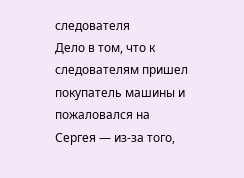следователя
Дело в том, что к следователям пришел покупатель машины и пожаловался на Сергея — из-за того,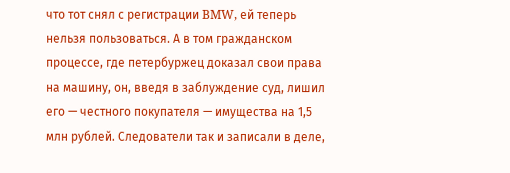что тот снял с регистрации BMW, ей теперь нельзя пользоваться. А в том гражданском процессе, где петербуржец доказал свои права на машину, он, введя в заблуждение суд, лишил его — честного покупателя — имущества на 1,5 млн рублей. Следователи так и записали в деле,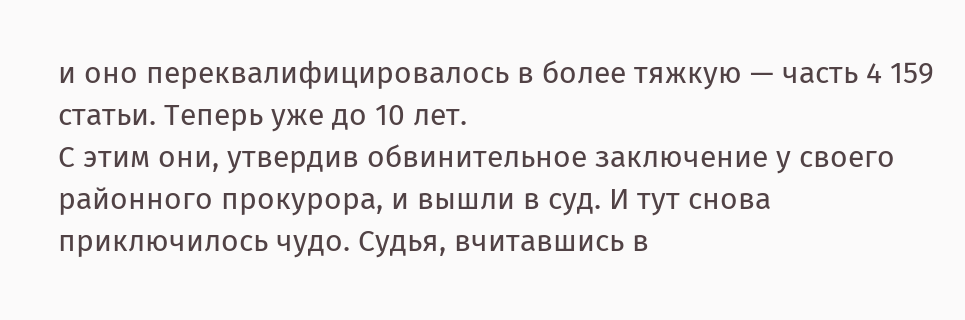и оно переквалифицировалось в более тяжкую — часть 4 159 статьи. Теперь уже до 10 лет.
С этим они, утвердив обвинительное заключение у своего районного прокурора, и вышли в суд. И тут снова приключилось чудо. Судья, вчитавшись в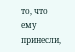то, что ему принесли,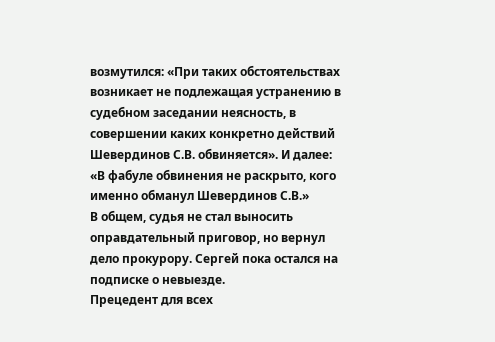возмутился: «При таких обстоятельствах возникает не подлежащая устранению в судебном заседании неясность, в совершении каких конкретно действий Шевердинов С.В. обвиняется». И далее: «В фабуле обвинения не раскрыто, кого именно обманул Шевердинов С.В.»
В общем, судья не стал выносить оправдательный приговор, но вернул дело прокурору. Сергей пока остался на подписке о невыезде.
Прецедент для всех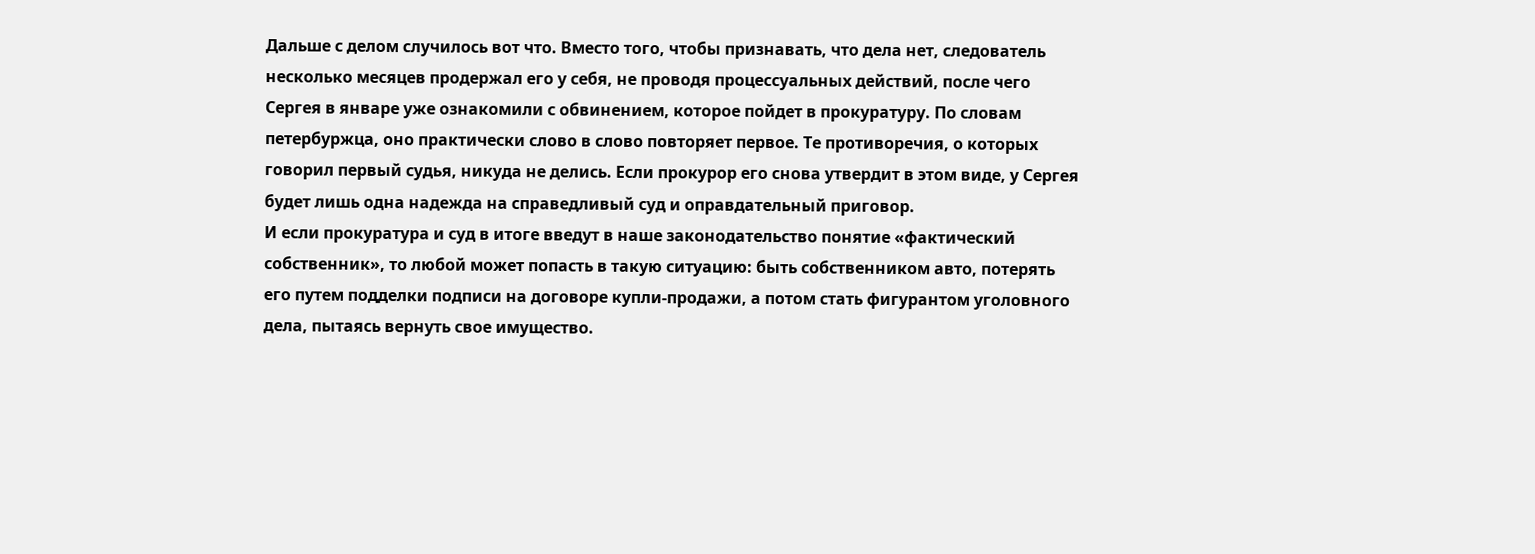Дальше с делом случилось вот что. Вместо того, чтобы признавать, что дела нет, следователь несколько месяцев продержал его у себя, не проводя процессуальных действий, после чего Сергея в январе уже ознакомили с обвинением, которое пойдет в прокуратуру. По словам петербуржца, оно практически слово в слово повторяет первое. Те противоречия, о которых говорил первый судья, никуда не делись. Если прокурор его снова утвердит в этом виде, у Сергея будет лишь одна надежда на справедливый суд и оправдательный приговор.
И если прокуратура и суд в итоге введут в наше законодательство понятие «фактический собственник», то любой может попасть в такую ситуацию: быть собственником авто, потерять его путем подделки подписи на договоре купли-продажи, а потом стать фигурантом уголовного дела, пытаясь вернуть свое имущество.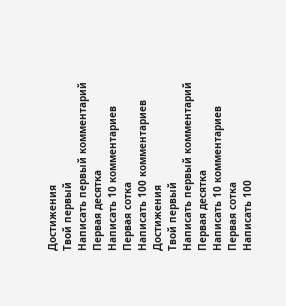Достижения
Твой первый
Написать первый комментарий
Первая десятка
Написать 10 комментариев
Первая сотка
Написать 100 комментариев
Достижения
Твой первый
Написать первый комментарий
Первая десятка
Написать 10 комментариев
Первая сотка
Написать 100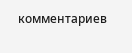комментариев